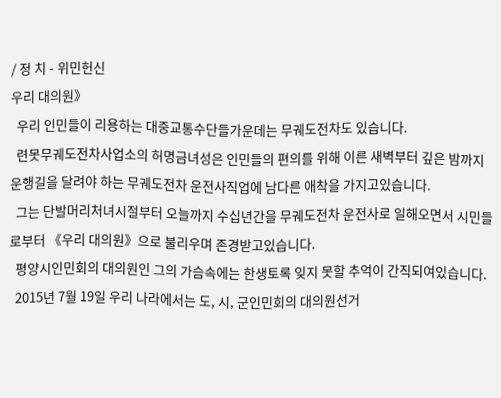/ 정 치 - 위민헌신
우리 대의원》
  우리 인민들이 리용하는 대중교통수단들가운데는 무궤도전차도 있습니다.
  련못무궤도전차사업소의 허명금녀성은 인민들의 편의를 위해 이른 새벽부터 깊은 밤까지 운행길을 달려야 하는 무궤도전차 운전사직업에 남다른 애착을 가지고있습니다.
  그는 단발머리처녀시절부터 오늘까지 수십년간을 무궤도전차 운전사로 일해오면서 시민들로부터 《우리 대의원》으로 불리우며 존경받고있습니다.
  평양시인민회의 대의원인 그의 가슴속에는 한생토록 잊지 못할 추억이 간직되여있습니다.
  2015년 7월 19일 우리 나라에서는 도, 시, 군인민회의 대의원선거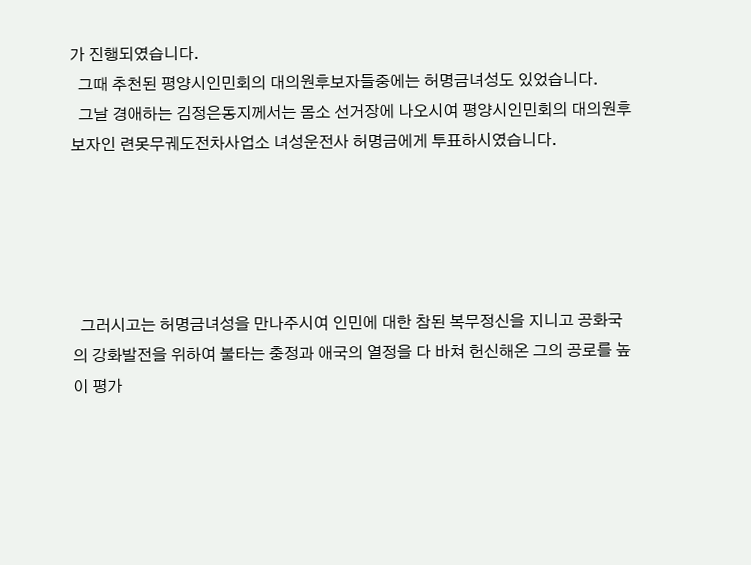가 진행되였습니다.
  그때 추천된 평양시인민회의 대의원후보자들중에는 허명금녀성도 있었습니다.
  그날 경애하는 김정은동지께서는 몸소 선거장에 나오시여 평양시인민회의 대의원후보자인 련못무궤도전차사업소 녀성운전사 허명금에게 투표하시였습니다.





  그러시고는 허명금녀성을 만나주시여 인민에 대한 참된 복무정신을 지니고 공화국의 강화발전을 위하여 불타는 충정과 애국의 열정을 다 바쳐 헌신해온 그의 공로를 높이 평가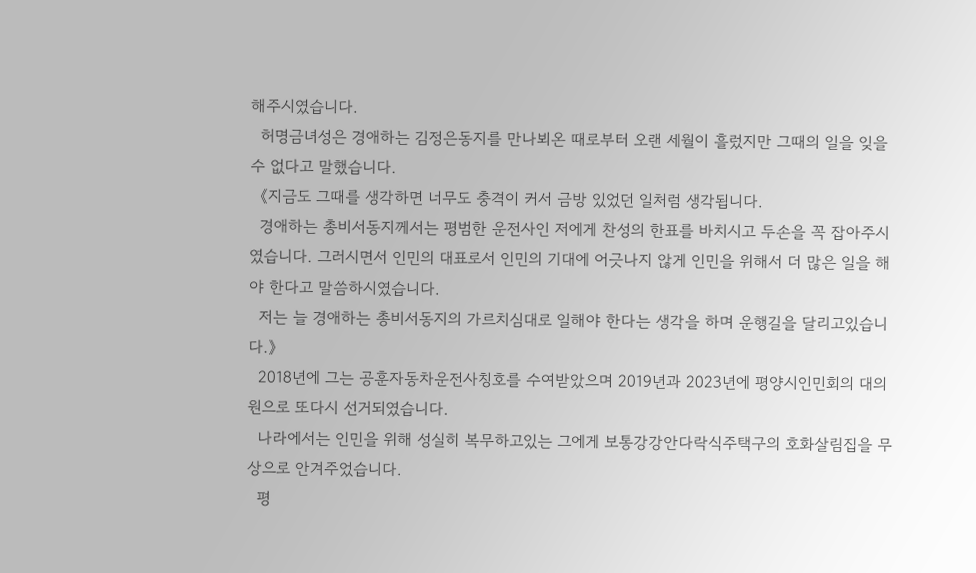해주시였습니다.
  허명금녀성은 경애하는 김정은동지를 만나뵈온 때로부터 오랜 세월이 흘렀지만 그때의 일을 잊을수 없다고 말했습니다.
  《지금도 그때를 생각하면 너무도 충격이 커서 금방 있었던 일처럼 생각됩니다.
  경애하는 총비서동지께서는 평범한 운전사인 저에게 찬성의 한표를 바치시고 두손을 꼭 잡아주시였습니다. 그러시면서 인민의 대표로서 인민의 기대에 어긋나지 않게 인민을 위해서 더 많은 일을 해야 한다고 말씀하시였습니다.
  저는 늘 경애하는 총비서동지의 가르치심대로 일해야 한다는 생각을 하며 운행길을 달리고있습니다.》
  2018년에 그는 공훈자동차운전사칭호를 수여받았으며 2019년과 2023년에 평양시인민회의 대의원으로 또다시 선거되였습니다.
  나라에서는 인민을 위해 성실히 복무하고있는 그에게 보통강강안다락식주택구의 호화살림집을 무상으로 안겨주었습니다.
  평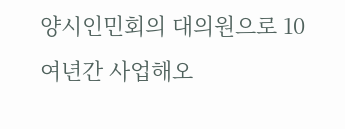양시인민회의 대의원으로 10여년간 사업해오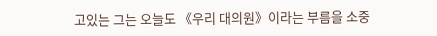고있는 그는 오늘도 《우리 대의원》이라는 부름을 소중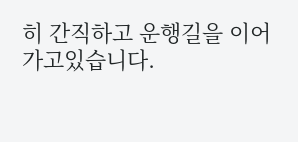히 간직하고 운행길을 이어가고있습니다.